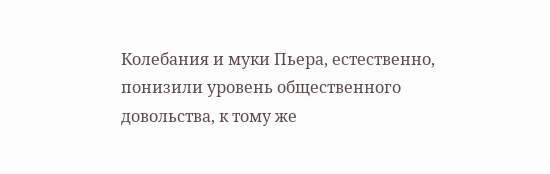Колебания и муки Пьера, естественно, понизили уровень общественного довольства, к тому же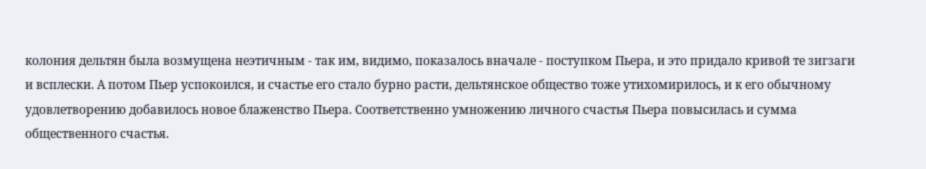колония дельтян была возмущена неэтичным - так им, видимо, показалось вначале - поступком Пьера, и это придало кривой те зигзаги и всплески. А потом Пьер успокоился, и счастье его стало бурно расти, дельтянское общество тоже утихомирилось, и к его обычному удовлетворению добавилось новое блаженство Пьера. Соответственно умножению личного счастья Пьера повысилась и сумма общественного счастья.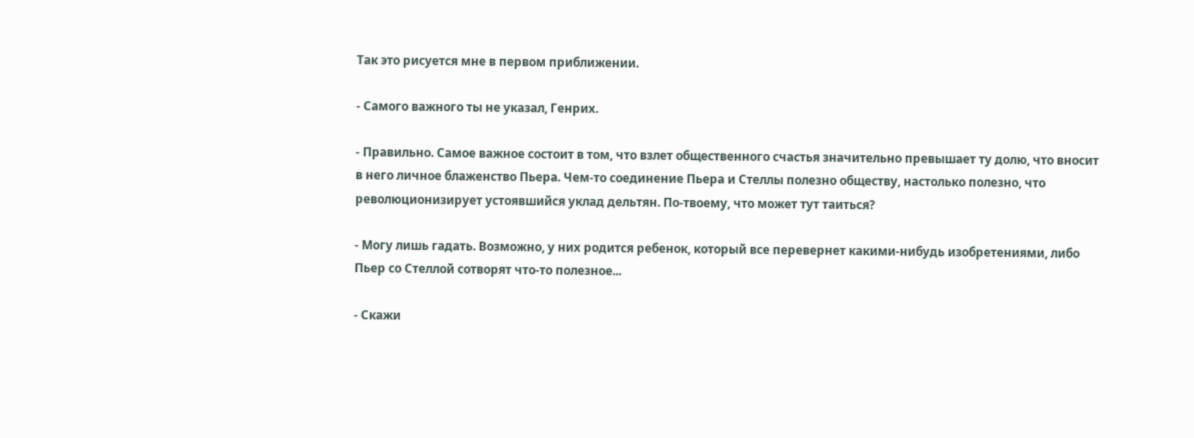Так это рисуется мне в первом приближении.

- Самого важного ты не указал, Генрих.

- Правильно. Самое важное состоит в том, что взлет общественного счастья значительно превышает ту долю, что вносит в него личное блаженство Пьера. Чем-то соединение Пьера и Стеллы полезно обществу, настолько полезно, что революционизирует устоявшийся уклад дельтян. По-твоему, что может тут таиться?

- Могу лишь гадать. Возможно, у них родится ребенок, который все перевернет какими-нибудь изобретениями, либо Пьер со Стеллой сотворят что-то полезное...

- Скажи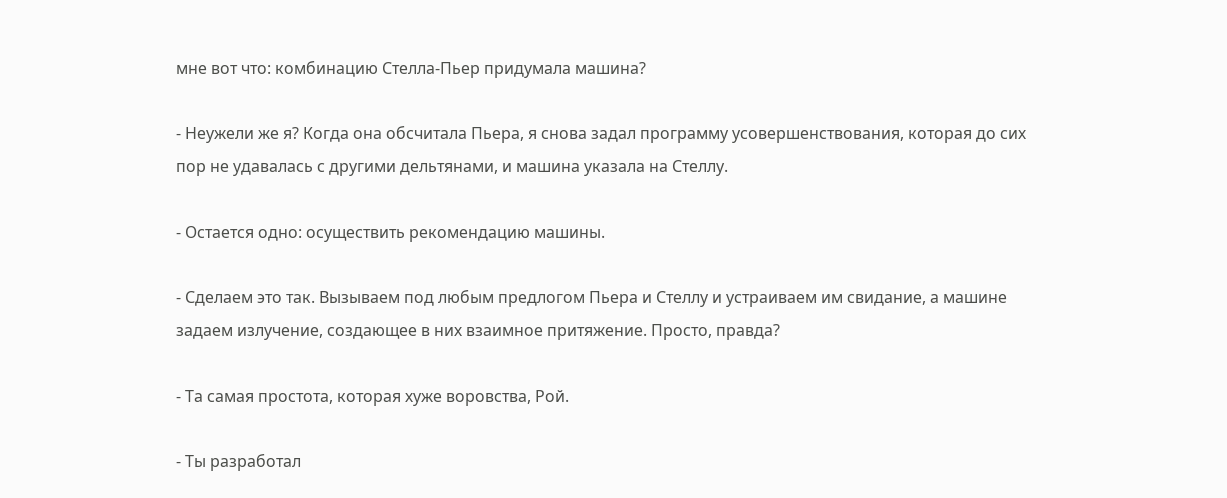мне вот что: комбинацию Стелла-Пьер придумала машина?

- Неужели же я? Когда она обсчитала Пьера, я снова задал программу усовершенствования, которая до сих пор не удавалась с другими дельтянами, и машина указала на Стеллу.

- Остается одно: осуществить рекомендацию машины.

- Сделаем это так. Вызываем под любым предлогом Пьера и Стеллу и устраиваем им свидание, а машине задаем излучение, создающее в них взаимное притяжение. Просто, правда?

- Та самая простота, которая хуже воровства, Рой.

- Ты разработал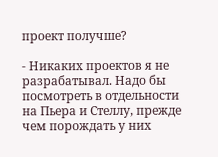проект получше?

- Никаких проектов я не разрабатывал. Надо бы посмотреть в отдельности на Пьера и Стеллу, прежде чем порождать у них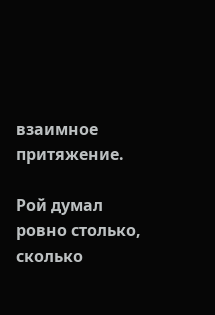взаимное притяжение.

Рой думал ровно столько, сколько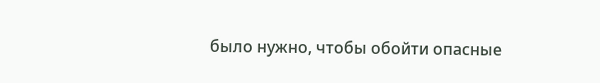было нужно, чтобы обойти опасные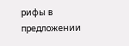рифы в предложении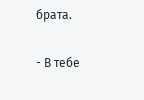брата.

- В тебе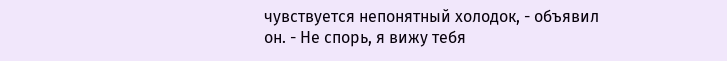чувствуется непонятный холодок, - объявил он. - Не спорь, я вижу тебя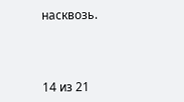насквозь.



14 из 21